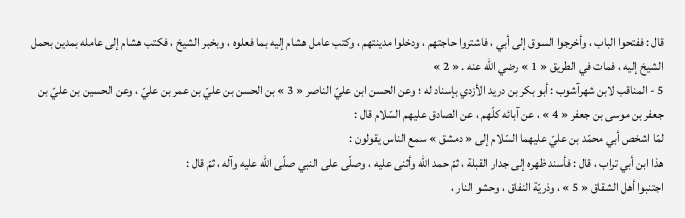قال : ففتحوا الباب ، وأخرجوا السوق إلى أبي ، فاشتروا حاجتهم ، ودخلوا مدينتهم ، وكتب عامل هشام إليه بما فعلوه ، وبخبر الشيخ ، فكتب هشام إلى عامله بمدين بحمل الشيخ إليه ، فمات في الطريق « 1 » رضي اللّه عنه . « 2 »
5 - المناقب لابن شهرآشوب : أبو بكر بن دريد الأزدي بإسناد له ؛ وعن الحسن ابن عليّ الناصر « 3 » بن الحسن بن عليّ بن عمر بن عليّ ، وعن الحسين بن عليّ بن جعفر بن موسى بن جعفر « 4 » ، عن آبائه كلّهم ، عن الصادق عليهم السّلام قال :
لمّا اشخص أبي محمّد بن عليّ عليهما السّلام إلى « دمشق » سمع الناس يقولون :
هذا ابن أبي تراب ، قال : فأسند ظهره إلى جدار القبلة ، ثمّ حمد اللّه وأثنى عليه ، وصلّى على النبي صلّى اللّه عليه وآله ، ثمّ قال :
اجتنبوا أهل الشقاق « 5 » ، وذريّة النفاق ، وحشو النار ،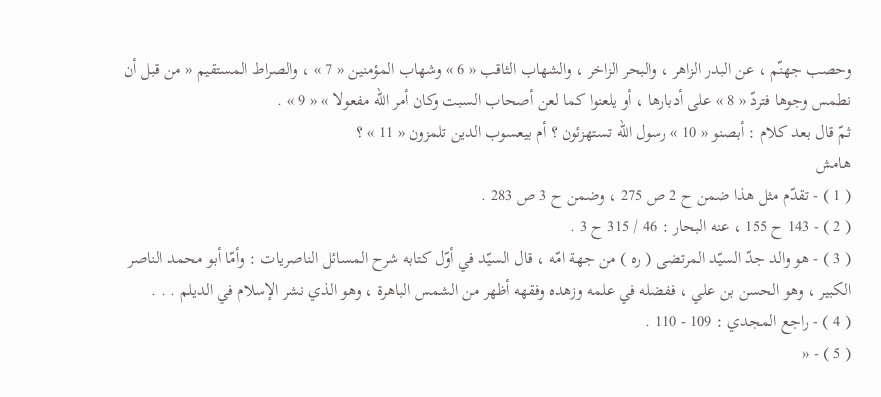وحصب جهنّم ، عن البدر الزاهر ، والبحر الزاخر ، والشهاب الثاقب « 6 » وشهاب المؤمنين « 7 » ، والصراط المستقيم « من قبل أن نطمس وجوها فتردّ « 8 » على أدبارها ، أو يلعنوا كما لعن أصحاب السبت وكان أمر اللّه مفعولا » « 9 » .
ثمّ قال بعد كلام : أبصنو « 10 » رسول اللّه تستهزئون ؟ أم بيعسوب الدين تلمزون « 11 » ؟
هامش
( 1 ) - تقدّم مثل هذا ضمن ح 2 ص 275 ، وضمن ح 3 ص 283 .
( 2 ) - 143 ح 155 ، عنه البحار : 46 / 315 ح 3 .
( 3 ) - هو والد جدّ السيّد المرتضى ( ره ) من جهة امّه ، قال السيّد في أوّل كتابه شرح المسائل الناصريات : وأمّا أبو محمد الناصر الكبير ، وهو الحسن بن علي ، ففضله في علمه وزهده وفقهه أظهر من الشمس الباهرة ، وهو الذي نشر الإسلام في الديلم . . .
( 4 ) - راجع المجدي : 109 - 110 .
( 5 ) - «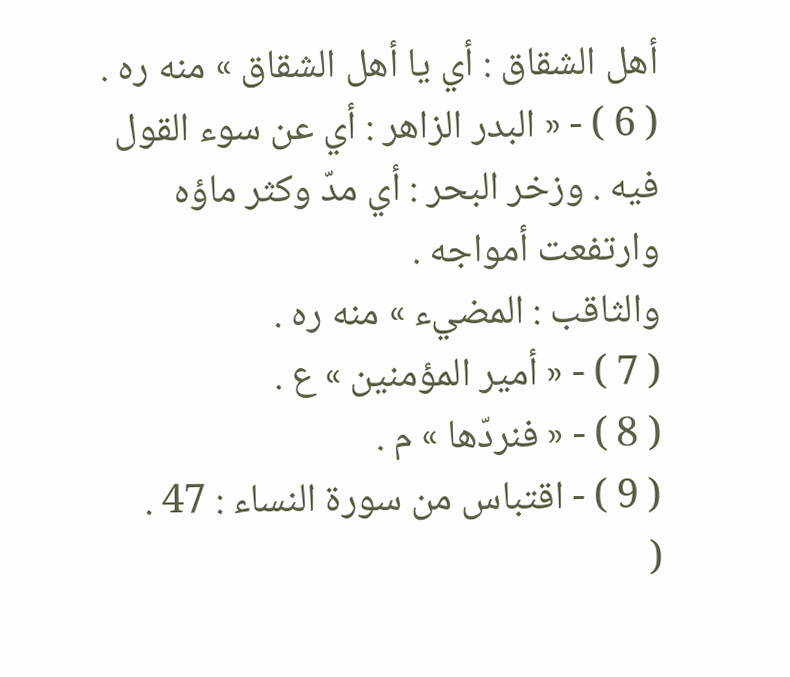أهل الشقاق : أي يا أهل الشقاق » منه ره .
( 6 ) - « البدر الزاهر : أي عن سوء القول فيه . وزخر البحر : أي مدّ وكثر ماؤه وارتفعت أمواجه .
والثاقب : المضيء » منه ره .
( 7 ) - « أمير المؤمنين » ع .
( 8 ) - « فنردّها » م .
( 9 ) - اقتباس من سورة النساء : 47 .
(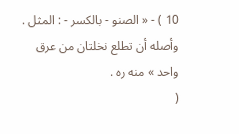10 ) - « الصنو - بالكسر - : المثل . وأصله أن تطلع نخلتان من عرق واحد » منه ره .
(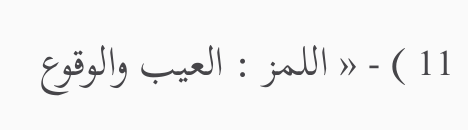11 ) - « اللمز : العيب والوقوع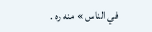في الناس » منه ره .